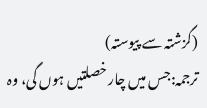(گزشتہ سے پیوستہ)
ترجمہ:جس میں چار خصلتیں ہوں گی، وہ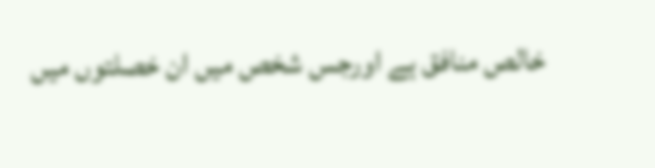خالص منافق ہے اورجس شخص میں ان خصلتوں میں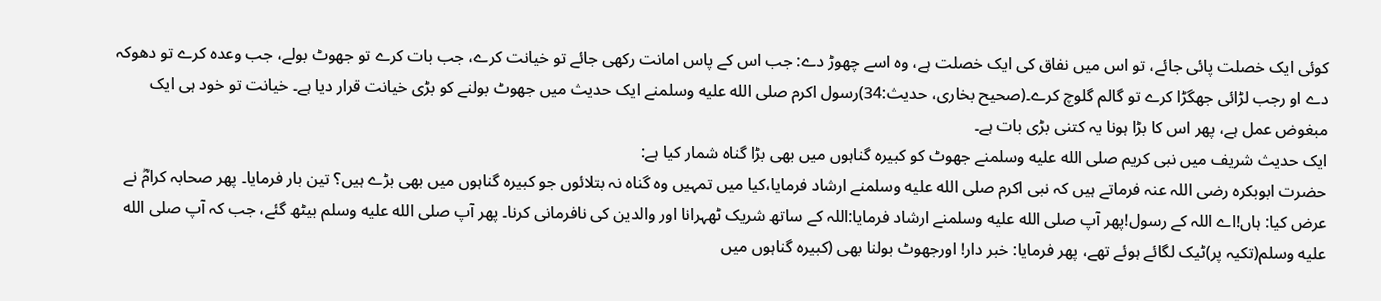کوئی ایک خصلت پائی جائے، تو اس میں نفاق کی ایک خصلت ہے، وہ اسے چھوڑ دے: جب اس کے پاس امانت رکھی جائے تو خیانت کرے، جب بات کرے تو جھوٹ بولے، جب وعدہ کرے تو دھوکہ دے او رجب لڑائی جھگڑا کرے تو گالم گلوچ کرے۔(صحیح بخاری، حدیث:34)رسول اکرم صلى الله عليه وسلمنے ایک حدیث میں جھوٹ بولنے کو بڑی خیانت قرار دیا ہے۔ خیانت تو خود ہی ایک مبغوض عمل ہے، پھر اس کا بڑا ہونا یہ کتنی بڑی بات ہے۔
ایک حدیث شریف میں نبی کریم صلى الله عليه وسلمنے جھوٹ کو کبیرہ گناہوں میں بھی بڑا گناہ شمار کیا ہے:
حضرت ابوبکرہ رضی اللہ عنہ فرماتے ہیں کہ نبی اکرم صلى الله عليه وسلمنے ارشاد فرمایا،کیا میں تمہیں وہ گناہ نہ بتلائوں جو کبیرہ گناہوں میں بھی بڑے ہیں؟ تین بار فرمایا۔ پھر صحابہ کرامؓ نے عرض کیا: ہاں!اے اللہ کے رسول!پھر آپ صلى الله عليه وسلمنے ارشاد فرمایا:اللہ کے ساتھ شریک ٹھہرانا اور والدین کی نافرمانی کرنا۔ پھر آپ صلى الله عليه وسلم بیٹھ گئے، جب کہ آپ صلى الله عليه وسلم(تکیہ پر)ٹیک لگائے ہوئے تھے، پھر فرمایا: خبر دار! اورجھوٹ بولنا بھی (کبیرہ گناہوں میں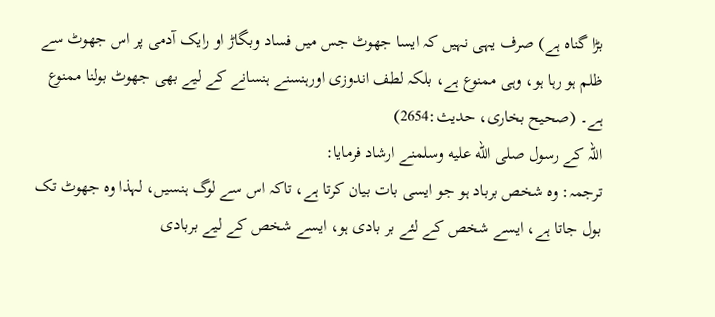بڑا گناہ ہے) صرف یہی نہیں کہ ایسا جھوٹ جس میں فساد وبگاڑ او رایک آدمی پر اس جھوٹ سے ظلم ہو رہا ہو، وہی ممنوع ہے، بلکہ لطف اندوزی اورہنسنے ہنسانے کے لیے بھی جھوٹ بولنا ممنوع ہے۔ (صحیح بخاری، حدیث:2654)
اللہ کے رسول صلى الله عليه وسلمنے ارشاد فرمایا:
ترجمہ: وہ شخص برباد ہو جو ایسی بات بیان کرتا ہے، تاکہ اس سے لوگ ہنسیں، لہذا وہ جھوٹ تک بول جاتا ہے، ایسے شخص کے لئے بر بادی ہو، ایسے شخص کے لیے بربادی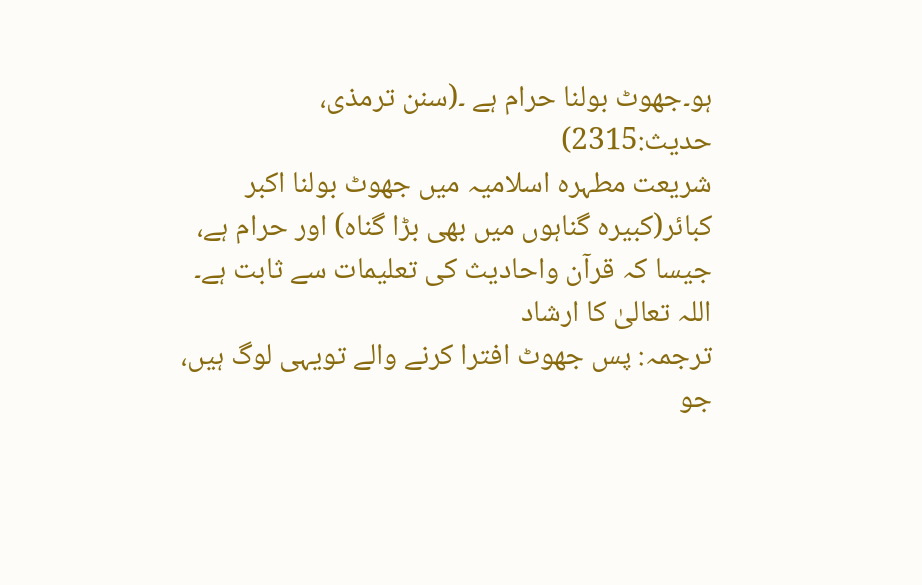ہو۔جھوٹ بولنا حرام ہے ۔(سنن ترمذی، حدیث:2315)
شریعت مطہرہ اسلامیہ میں جھوٹ بولنا اکبر کبائر(کبیرہ گناہوں میں بھی بڑا گناہ) اور حرام ہے، جیسا کہ قرآن واحادیث کی تعلیمات سے ثابت ہے۔ اللہ تعالیٰ کا ارشاد
ترجمہ: پس جھوٹ افترا کرنے والے تویہی لوگ ہیں، جو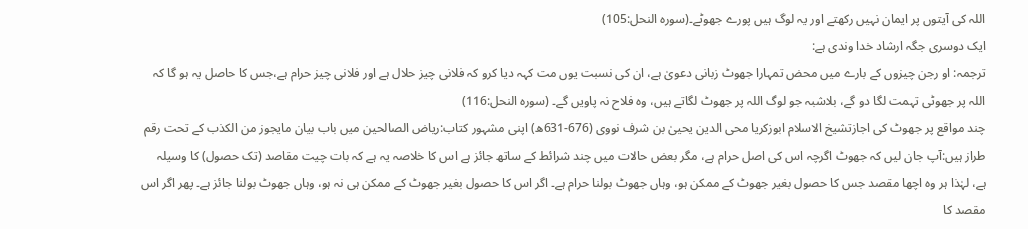اللہ کی آیتوں پر ایمان نہیں رکھتے اور یہ لوگ ہیں پورے جھوٹے۔(سورہ النحل:105)
ایک دوسری جگہ ارشاد خدا وندی ہے:
ترجمہ: او رجن چیزوں کے بارے میں محض تمہارا جھوٹ زبانی دعویٰ ہے، ان کی نسبت یوں مت کہہ دیا کرو کہ فلانی چیز حلال ہے اور فلانی چیز حرام ہے،جس کا حاصل یہ ہو گا کہ اللہ پر جھوٹی تہمت لگا دو گے، بلاشبہ جو لوگ اللہ پر جھوٹ لگاتے ہیں، وہ فلاح نہ پاویں گے۔ (سورہ النحل:116)
چند مواقع پر جھوٹ کی اجازتشیخ الاسلام ابوزکریا محی الدین یحییٰ بن شرف نووی (676-631ھ) اپنی مشہور کتاب:ریاض الصالحین میں باب بیان مایجوز من الکذب کے تحت رقم طراز ہیں:آپ جان لیں کہ جھوٹ اگرچہ اس کی اصل حرام ہے، مگر بعض حالات میں چند شرائط کے ساتھ جائز ہے اس کا خلاصہ یہ ہے کہ بات چیت مقاصد (تک حصول) کا وسیلہ ہے، لہٰذا ہر وہ اچھا مقصد جس کا حصول بغیر جھوٹ کے ممکن ہو، وہاں جھوٹ بولنا حرام ہے۔ اگر اس کا حصول بغیر جھوٹ کے ممکن ہی نہ ہو، وہاں جھوٹ بولنا جائز ہے۔ پھر اگر اس مقصد کا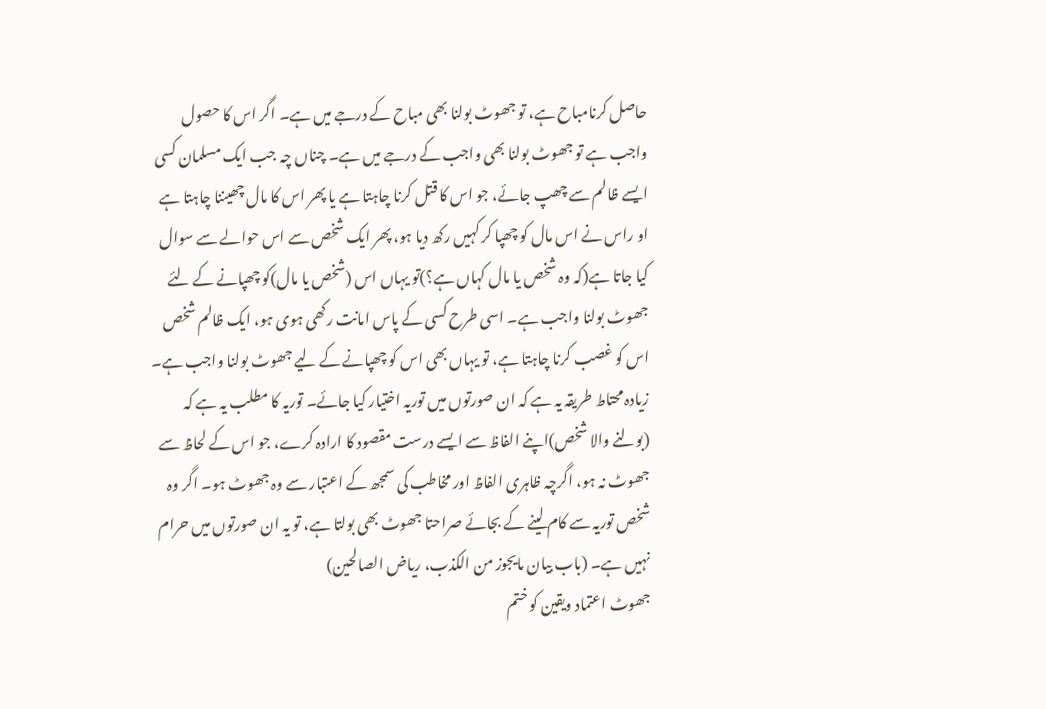حاصل کرنامباح ہے، تو جھوٹ بولنا بھی مباح کے درجے میں ہے۔ اگر اس کا حصول واجب ہے تو جھوٹ بولنا بھی واجب کے درجے میں ہے۔ چناں چہ جب ایک مسلمان کسی ایسے ظالم سے چھپ جائے، جو اس کا قتل کرنا چاہتا ہے یا پھر اس کا مال چھیننا چاہتا ہے او راس نے اس مال کو چھپا کر کہیں رکھ دیا ہو، پھر ایک شخص سے اس حوالے سے سوال کیا جاتا ہے(کہ وہ شخص یا مال کہاں ہے؟)تو یہاں اس (شخص یا مال)کو چھپانے کے لئے جھوٹ بولنا واجب ہے۔ اسی طرح کسی کے پاس امانت رکھی ہوی ہو، ایک ظالم شخص اس کو غصب کرنا چاہتا ہے، تو یہاں بھی اس کو چھپانے کے لیے جھوٹ بولنا واجب ہے۔ زیادہ محتاط طریقہ یہ ہے کہ ان صورتوں میں توریہ اختیار کیا جائے۔ توریہ کا مطلب یہ ہے کہ (بولنے والا شخص)اپنے الفاظ سے ایسے درست مقصود کا ارادہ کرے، جو اس کے لحاظ سے جھوٹ نہ ہو، اگرچہ ظاہری الفاظ اور مخاطب کی سمجھ کے اعتبار سے وہ جھوٹ ہو۔ اگر وہ شخص توریہ سے کام لینے کے بجائے صراحتا جھوٹ بھی بولتا ہے، تو یہ ان صورتوں میں حرام نہیں ہے۔ (باب بیان مایجوز من الکذب، ریاض الصالحین)
جھوٹ اعتماد ویقین کو ختم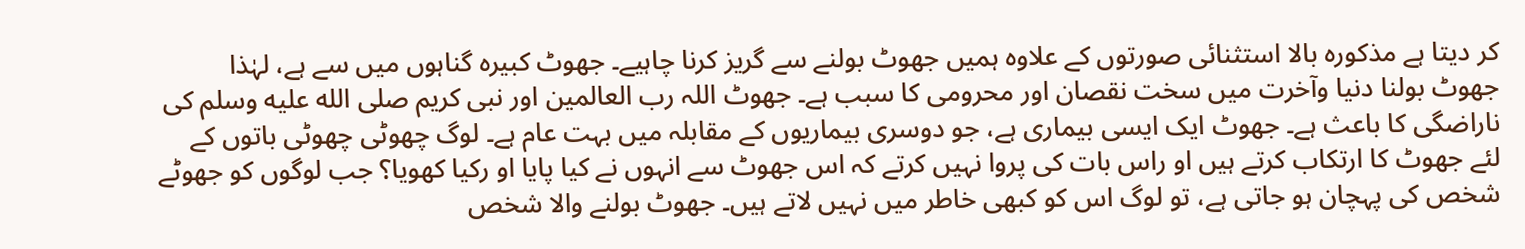کر دیتا ہے مذکورہ بالا استثنائی صورتوں کے علاوہ ہمیں جھوٹ بولنے سے گریز کرنا چاہیے۔ جھوٹ کبیرہ گناہوں میں سے ہے، لہٰذا جھوٹ بولنا دنیا وآخرت میں سخت نقصان اور محرومی کا سبب ہے۔ جھوٹ اللہ رب العالمین اور نبی کریم صلى الله عليه وسلم کی ناراضگی کا باعث ہے۔ جھوٹ ایک ایسی بیماری ہے، جو دوسری بیماریوں کے مقابلہ میں بہت عام ہے۔ لوگ چھوٹی چھوٹی باتوں کے لئے جھوٹ کا ارتکاب کرتے ہیں او راس بات کی پروا نہیں کرتے کہ اس جھوٹ سے انہوں نے کیا پایا او رکیا کھویا؟ جب لوگوں کو جھوٹے شخص کی پہچان ہو جاتی ہے، تو لوگ اس کو کبھی خاطر میں نہیں لاتے ہیں۔ جھوٹ بولنے والا شخص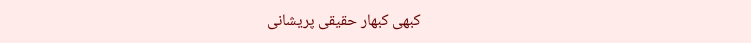کبھی کبھار حقیقی پریشانی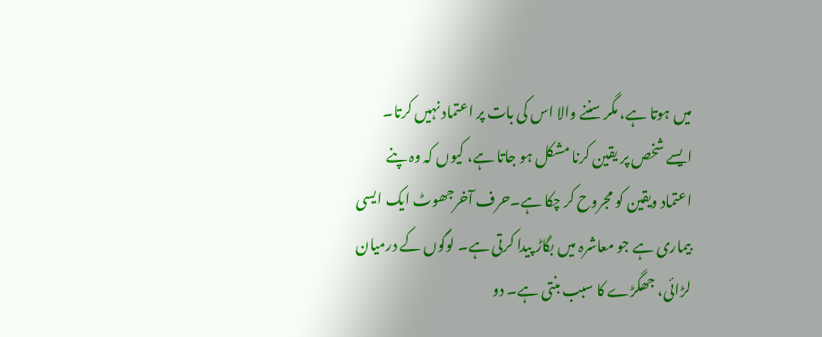میں ہوتا ہے، مگر سننے والا اس کی بات پر اعتماد نہیں کرتا۔ ایسے شخص پر یقین کرنا مشکل ہو جاتا ہے، کیوں کہ وہ پنے اعتماد ویقین کو مجروح کر چکا ہے۔حرف آخرجھوٹ ایک ایسی بیماری ہے جو معاشرہ میں بگاڑ پیدا کرتی ہے۔ لوگوں کے درمیان لڑائی، جھگڑے کا سبب بنتی ہے۔ دو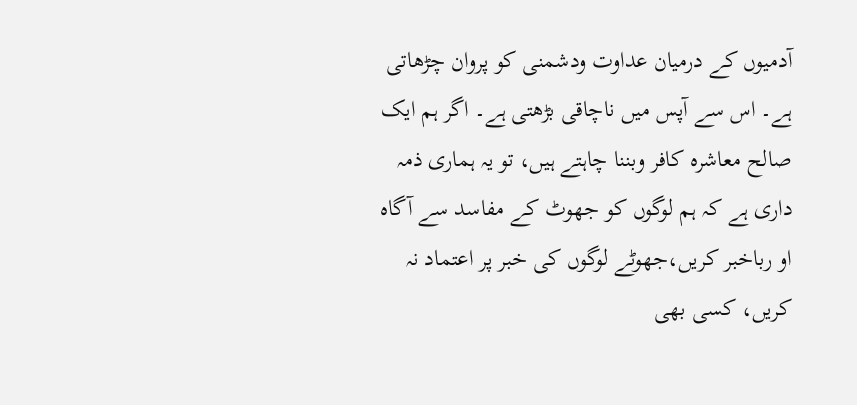آدمیوں کے درمیان عداوت ودشمنی کو پروان چڑھاتی ہے۔ اس سے آپس میں ناچاقی بڑھتی ہے۔ اگر ہم ایک صالح معاشرہ کافر وبننا چاہتے ہیں، تو یہ ہماری ذمہ داری ہے کہ ہم لوگوں کو جھوٹ کے مفاسد سے آگاہ او رباخبر کریں،جھوٹے لوگوں کی خبر پر اعتماد نہ کریں، کسی بھی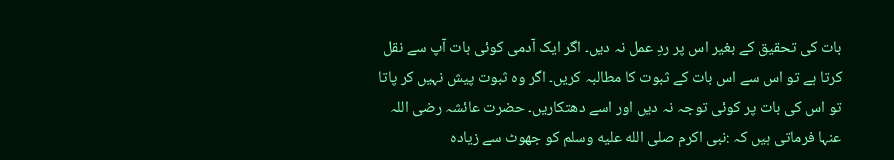بات کی تحقیق کے بغیر اس پر ردِ عمل نہ دیں۔ اگر ایک آدمی کوئی بات آپ سے نقل کرتا ہے تو اس سے اس بات کے ثبوت کا مطالبہ کریں۔ اگر وہ ثبوت پیش نہیں کر پاتا تو اس کی بات پر کوئی توجہ نہ دیں اور اسے دھتکاریں۔ حضرت عائشہ رضی اللہ عنہا فرماتی ہیں کہ :نبی اکرم صلى الله عليه وسلم کو جھوٹ سے زیادہ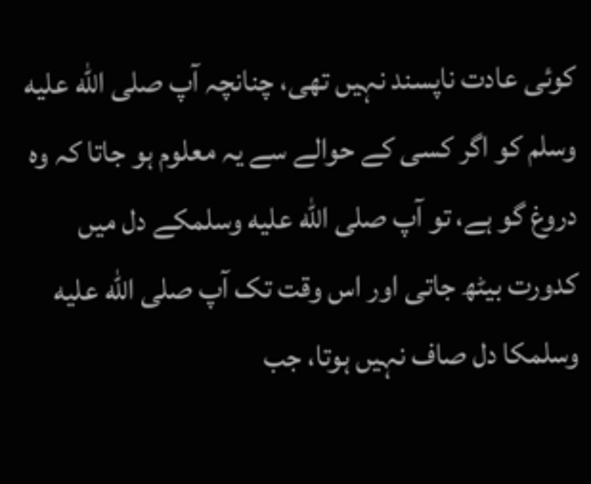کوئی عادت ناپسند نہیں تھی، چنانچہ آپ صلى الله عليه وسلم کو اگر کسی کے حوالے سے یہ معلوم ہو جاتا کہ وہ دروغ گو ہے، تو آپ صلى الله عليه وسلمکے دل میں کدورت بیٹھ جاتی اور اس وقت تک آپ صلى الله عليه وسلمکا دل صاف نہیں ہوتا، جب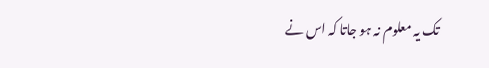تک یہ معلوم نہ ہو جاتا کہ اس نے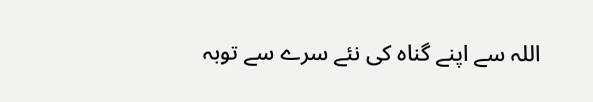اللہ سے اپنے گناہ کی نئے سرے سے توبہ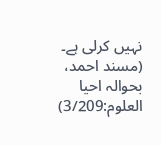نہیں کرلی ہے۔ (مسند احمد، بحوالہ احیا العلوم:3/209)